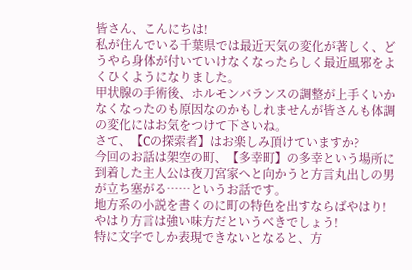皆さん、こんにちは!
私が住んでいる千葉県では最近天気の変化が著しく、どうやら身体が付いていけなくなったらしく最近風邪をよくひくようになりました。
甲状腺の手術後、ホルモンバランスの調整が上手くいかなくなったのも原因なのかもしれませんが皆さんも体調の変化にはお気をつけて下さいね。
さて、【Cの探索者】はお楽しみ頂けていますか?
今回のお話は架空の町、【多幸町】の多幸という場所に到着した主人公は夜刀宮家へと向かうと方言丸出しの男が立ち塞がる……というお話です。
地方系の小説を書くのに町の特色を出すならばやはり! やはり方言は強い味方だというべきでしょう!
特に文字でしか表現できないとなると、方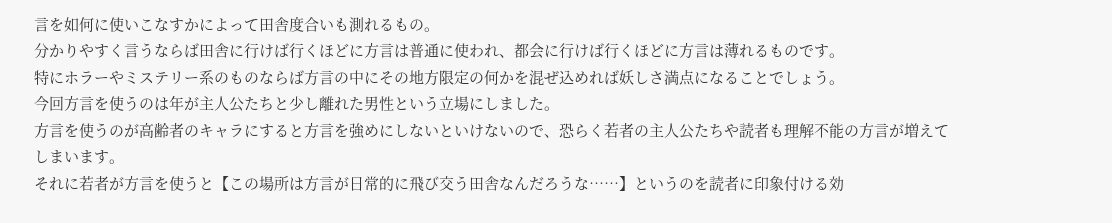言を如何に使いこなすかによって田舎度合いも測れるもの。
分かりやすく言うならば田舎に行けば行くほどに方言は普通に使われ、都会に行けば行くほどに方言は薄れるものです。
特にホラーやミステリー系のものならば方言の中にその地方限定の何かを混ぜ込めれば妖しさ満点になることでしょう。
今回方言を使うのは年が主人公たちと少し離れた男性という立場にしました。
方言を使うのが高齢者のキャラにすると方言を強めにしないといけないので、恐らく若者の主人公たちや読者も理解不能の方言が増えてしまいます。
それに若者が方言を使うと【この場所は方言が日常的に飛び交う田舎なんだろうな……】というのを読者に印象付ける効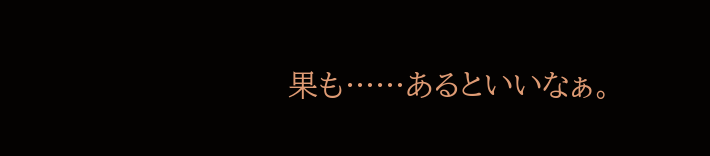果も……あるといいなぁ。